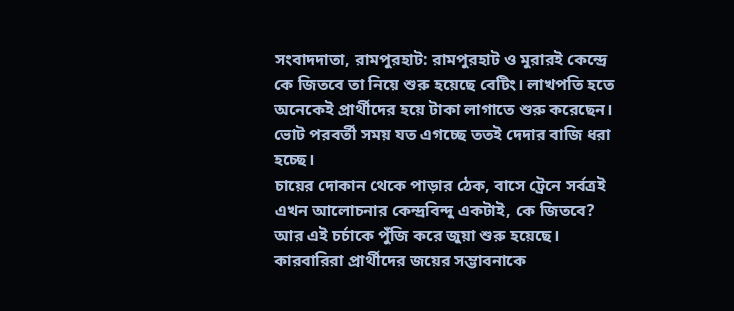সংবাদদাতা, রামপুরহাট: রামপুরহাট ও মুরারই কেন্দ্রে কে জিতবে তা নিয়ে শুরু হয়েছে বেটিং। লাখপতি হতে অনেকেই প্রার্থীদের হয়ে টাকা লাগাতে শুরু করেছেন। ভোট পরবর্তী সময় যত এগচ্ছে ততই দেদার বাজি ধরা হচ্ছে।
চায়ের দোকান থেকে পাড়ার ঠেক, বাসে ট্রেনে সর্বত্রই এখন আলোচনার কেন্দ্রবিন্দু একটাই, কে জিতবে? আর এই চর্চাকে পুঁজি করে জুয়া শুরু হয়েছে। কারবারিরা প্রার্থীদের জয়ের সম্ভাবনাকে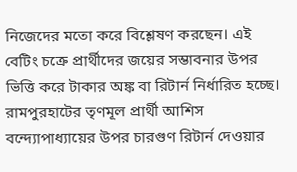নিজেদের মতো করে বিশ্লেষণ করছেন। এই বেটিং চক্রে প্রার্থীদের জয়ের সম্ভাবনার উপর ভিত্তি করে টাকার অঙ্ক বা রিটার্ন নির্ধারিত হচ্ছে। রামপুরহাটের তৃণমূল প্রার্থী আশিস বন্দ্যোপাধ্যায়ের উপর চারগুণ রিটার্ন দেওয়ার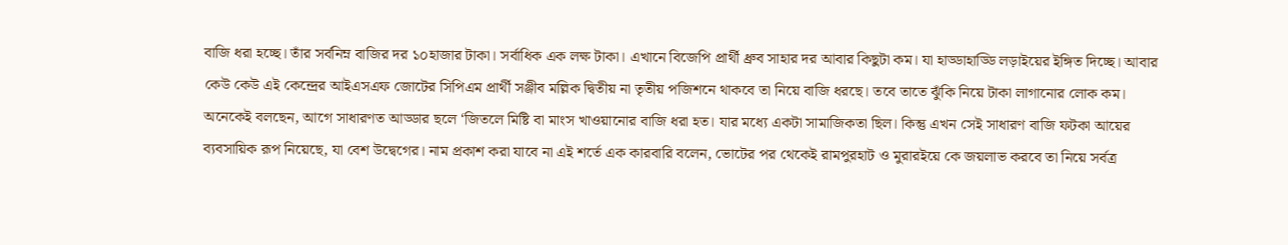বাজি ধরা হচ্ছে। তাঁর সর্বনিম্ন বাজির দর ১০হাজার টাকা। সর্বাধিক এক লক্ষ টাকা। এখানে বিজেপি প্রার্থী ধ্রুব সাহার দর আবার কিছুটা কম। যা হাড্ডাহাড্ডি লড়াইয়ের ইঙ্গিত দিচ্ছে। আবার কেউ কেউ এই কেন্দ্রের আইএসএফ জোটের সিপিএম প্রার্থী সঞ্জীব মল্লিক দ্বিতীয় না তৃতীয় পজিশনে থাকবে তা নিয়ে বাজি ধরছে। তবে তাতে ঝুঁকি নিয়ে টাকা লাগানোর লোক কম।
অনেকেই বলছেন, আগে সাধারণত আড্ডার ছলে ‘জিতলে মিষ্টি বা মাংস খাওয়ানোর বাজি ধরা হত। যার মধ্যে একটা সামাজিকতা ছিল। কিন্তু এখন সেই সাধারণ বাজি ফটকা আয়ের ব্যবসায়িক রূপ নিয়েছে, যা বেশ উদ্বেগের। নাম প্রকাশ করা যাবে না এই শর্তে এক কারবারি বলেন, ভোটের পর থেকেই রামপুরহাট ও মুরারইয়ে কে জয়লাভ করবে তা নিয়ে সর্বত্র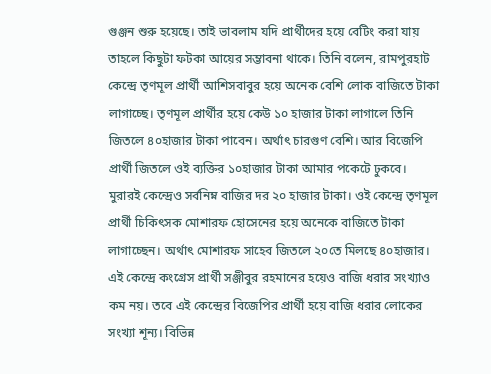গুঞ্জন শুরু হয়েছে। তাই ভাবলাম যদি প্রার্থীদের হয়ে বেটিং করা যায় তাহলে কিছুটা ফটকা আয়ের সম্ভাবনা থাকে। তিনি বলেন, রামপুরহাট কেন্দ্রে তৃণমূল প্রার্থী আশিসবাবুর হয়ে অনেক বেশি লোক বাজিতে টাকা লাগাচ্ছে। তৃণমূল প্রার্থীর হয়ে কেউ ১০ হাজার টাকা লাগালে তিনি জিতলে ৪০হাজার টাকা পাবেন। অর্থাৎ চারগুণ বেশি। আর বিজেপি প্রার্থী জিতলে ওই ব্যক্তির ১০হাজার টাকা আমার পকেটে ঢুকবে।
মুরারই কেন্দ্রেও সর্বনিম্ন বাজির দর ২০ হাজার টাকা। ওই কেন্দ্রে তৃণমূল প্রার্থী চিকিৎসক মোশারফ হোসেনের হয়ে অনেকে বাজিতে টাকা লাগাচ্ছেন। অর্থাৎ মোশারফ সাহেব জিতলে ২০তে মিলছে ৪০হাজার। এই কেন্দ্রে কংগ্রেস প্রার্থী সঞ্জীবুর রহমানের হয়েও বাজি ধরার সংখ্যাও কম নয়। তবে এই কেন্দ্রের বিজেপির প্রার্থী হয়ে বাজি ধরার লোকের সংখ্যা শূন্য। বিভিন্ন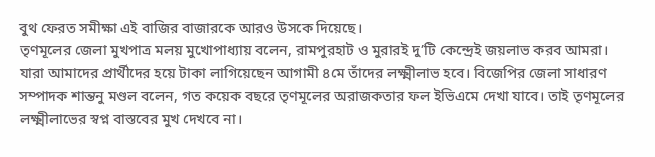বুথ ফেরত সমীক্ষা এই বাজির বাজারকে আরও উসকে দিয়েছে।
তৃণমূলের জেলা মুখপাত্র মলয় মুখোপাধ্যায় বলেন, রামপুরহাট ও মুরারই দু’টি কেন্দ্রেই জয়লাভ করব আমরা। যারা আমাদের প্রার্থীদের হয়ে টাকা লাগিয়েছেন আগামী ৪মে তাঁদের লক্ষ্মীলাভ হবে। বিজেপির জেলা সাধারণ সম্পাদক শান্তনু মণ্ডল বলেন, গত কয়েক বছরে তৃণমূলের অরাজকতার ফল ইভিএমে দেখা যাবে। তাই তৃণমূলের লক্ষ্মীলাভের স্বপ্ন বাস্তবের মুখ দেখবে না।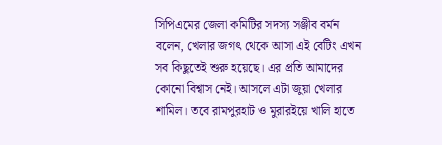সিপিএমের জেলা কমিটির সদস্য সঞ্জীব বর্মন বলেন, খেলার জগৎ থেকে আসা এই বেটিং এখন সব কিছুতেই শুরু হয়েছে। এর প্রতি আমাদের কোনো বিশ্বাস নেই। আসলে এটা জুয়া খেলার শামিল। তবে রামপুরহাট ও মুরারইয়ে খালি হাতে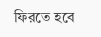ফিরতে হবে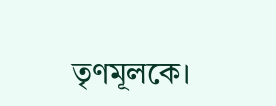তৃণমূলকে।